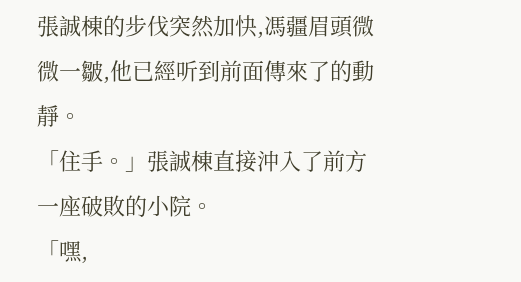張誠棟的步伐突然加快,馮疆眉頭微微一皺,他已經听到前面傳來了的動靜。
「住手。」張誠棟直接沖入了前方一座破敗的小院。
「嘿,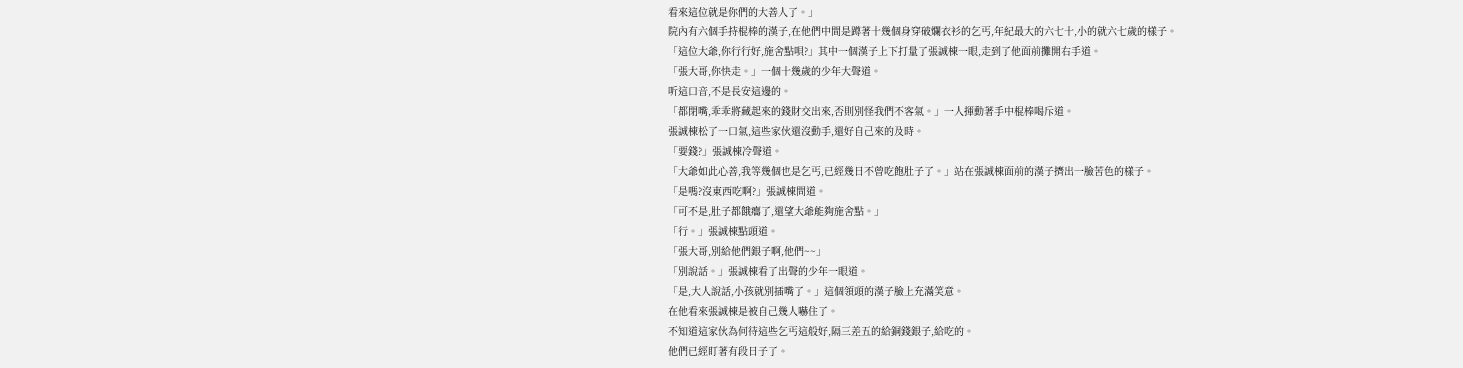看來這位就是你們的大善人了。」
院內有六個手持棍棒的漢子,在他們中間是蹲著十幾個身穿破爛衣衫的乞丐,年紀最大的六七十,小的就六七歲的樣子。
「這位大爺,你行行好,施舍點唄?」其中一個漢子上下打量了張誠棟一眼,走到了他面前攤開右手道。
「張大哥,你快走。」一個十幾歲的少年大聲道。
听這口音,不是長安這邊的。
「都閉嘴,乖乖將藏起來的錢財交出來,否則別怪我們不客氣。」一人揮動著手中棍棒喝斥道。
張誠棟松了一口氣,這些家伙還沒動手,還好自己來的及時。
「要錢?」張誠棟冷聲道。
「大爺如此心善,我等幾個也是乞丐,已經幾日不曾吃飽肚子了。」站在張誠棟面前的漢子擠出一臉苦色的樣子。
「是嗎?沒東西吃啊?」張誠棟問道。
「可不是,肚子都餓癟了,還望大爺能夠施舍點。」
「行。」張誠棟點頭道。
「張大哥,別給他們銀子啊,他們~~」
「別說話。」張誠棟看了出聲的少年一眼道。
「是,大人說話,小孩就別插嘴了。」這個領頭的漢子臉上充滿笑意。
在他看來張誠棟是被自己幾人嚇住了。
不知道這家伙為何待這些乞丐這般好,隔三差五的給銅錢銀子,給吃的。
他們已經盯著有段日子了。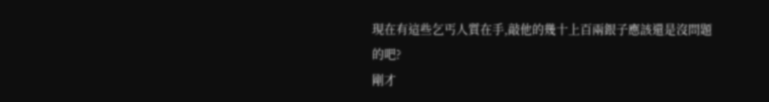現在有這些乞丐人質在手,敲他的幾十上百兩銀子應該還是沒問題的吧?
剛才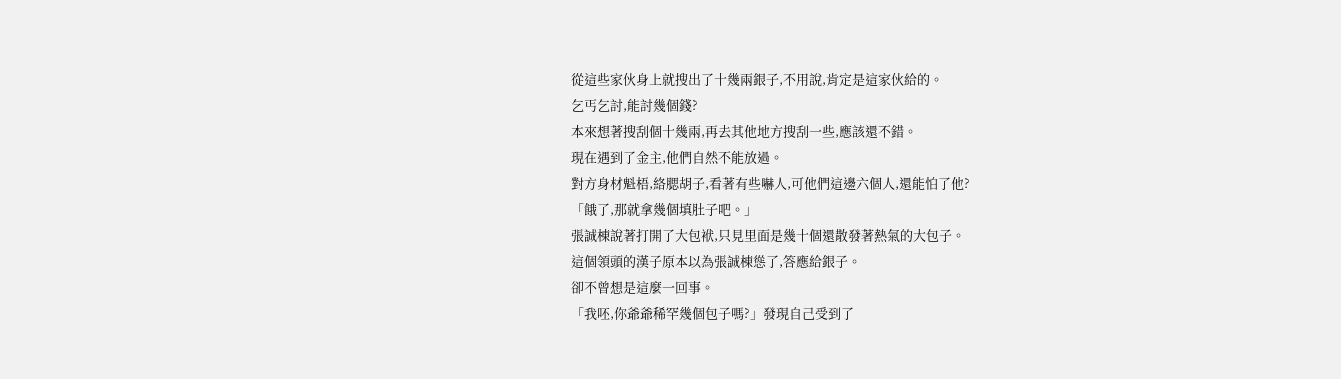從這些家伙身上就搜出了十幾兩銀子,不用說,肯定是這家伙給的。
乞丐乞討,能討幾個錢?
本來想著搜刮個十幾兩,再去其他地方搜刮一些,應該還不錯。
現在遇到了金主,他們自然不能放過。
對方身材魁梧,絡腮胡子,看著有些嚇人,可他們這邊六個人,還能怕了他?
「餓了,那就拿幾個填肚子吧。」
張誠棟說著打開了大包袱,只見里面是幾十個還散發著熱氣的大包子。
這個領頭的漢子原本以為張誠棟慫了,答應給銀子。
卻不曾想是這麼一回事。
「我呸,你爺爺稀罕幾個包子嗎?」發現自己受到了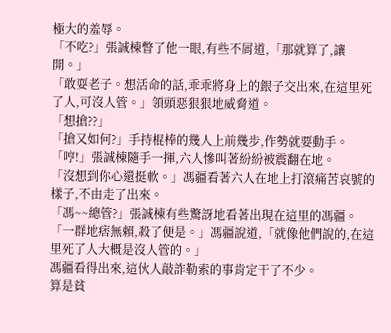極大的羞辱。
「不吃?」張誠棟瞥了他一眼,有些不屑道,「那就算了,讓開。」
「敢耍老子。想活命的話,乖乖將身上的銀子交出來,在這里死了人,可沒人管。」領頭惡狠狠地威脅道。
「想搶??」
「搶又如何?」手持棍棒的幾人上前幾步,作勢就要動手。
「哼!」張誠棟隨手一揮,六人慘叫著紛紛被震翻在地。
「沒想到你心還挺軟。」馮疆看著六人在地上打滾痛苦哀號的樣子,不由走了出來。
「馮~~總管?」張誠棟有些驚訝地看著出現在這里的馮疆。
「一群地痞無賴,殺了便是。」馮疆說道,「就像他們說的,在這里死了人大概是沒人管的。」
馮疆看得出來,這伙人敲詐勒索的事肯定干了不少。
算是貧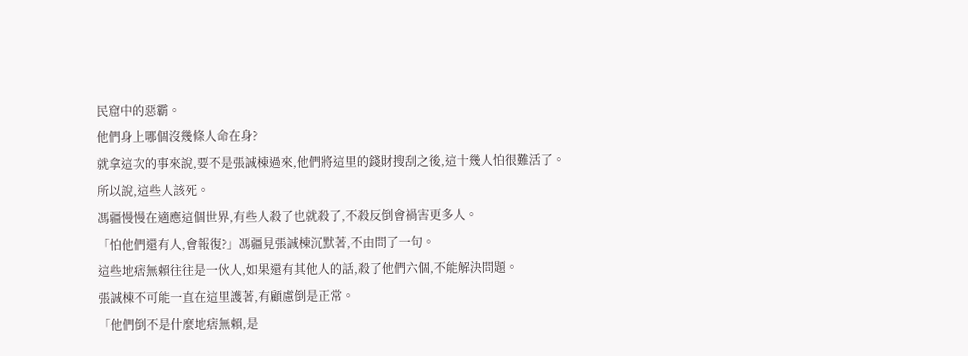民窟中的惡霸。
他們身上哪個沒幾條人命在身?
就拿這次的事來說,要不是張誠棟過來,他們將這里的錢財搜刮之後,這十幾人怕很難活了。
所以說,這些人該死。
馮疆慢慢在適應這個世界,有些人殺了也就殺了,不殺反倒會禍害更多人。
「怕他們還有人,會報復?」馮疆見張誠棟沉默著,不由問了一句。
這些地痞無賴往往是一伙人,如果還有其他人的話,殺了他們六個,不能解決問題。
張誠棟不可能一直在這里護著,有顧慮倒是正常。
「他們倒不是什麼地痞無賴,是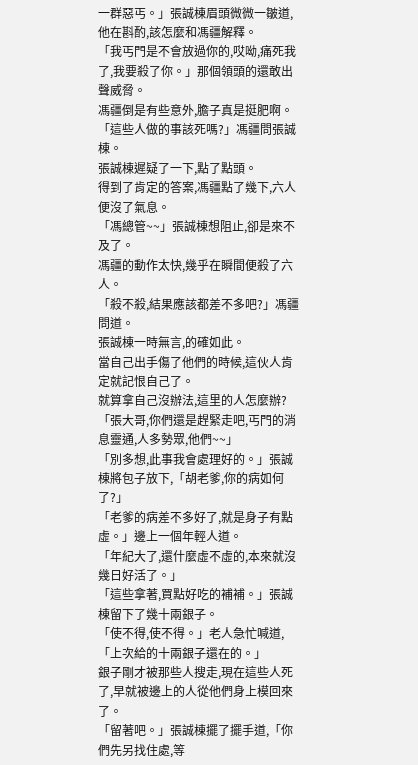一群惡丐。」張誠棟眉頭微微一皺道,他在斟酌,該怎麼和馮疆解釋。
「我丐門是不會放過你的,哎呦,痛死我了,我要殺了你。」那個領頭的還敢出聲威脅。
馮疆倒是有些意外,膽子真是挺肥啊。
「這些人做的事該死嗎?」馮疆問張誠棟。
張誠棟遲疑了一下,點了點頭。
得到了肯定的答案,馮疆點了幾下,六人便沒了氣息。
「馮總管~~」張誠棟想阻止,卻是來不及了。
馮疆的動作太快,幾乎在瞬間便殺了六人。
「殺不殺,結果應該都差不多吧?」馮疆問道。
張誠棟一時無言,的確如此。
當自己出手傷了他們的時候,這伙人肯定就記恨自己了。
就算拿自己沒辦法,這里的人怎麼辦?
「張大哥,你們還是趕緊走吧,丐門的消息靈通,人多勢眾,他們~~」
「別多想,此事我會處理好的。」張誠棟將包子放下,「胡老爹,你的病如何了?」
「老爹的病差不多好了,就是身子有點虛。」邊上一個年輕人道。
「年紀大了,還什麼虛不虛的,本來就沒幾日好活了。」
「這些拿著,買點好吃的補補。」張誠棟留下了幾十兩銀子。
「使不得,使不得。」老人急忙喊道,「上次給的十兩銀子還在的。」
銀子剛才被那些人搜走,現在這些人死了,早就被邊上的人從他們身上模回來了。
「留著吧。」張誠棟擺了擺手道,「你們先另找住處,等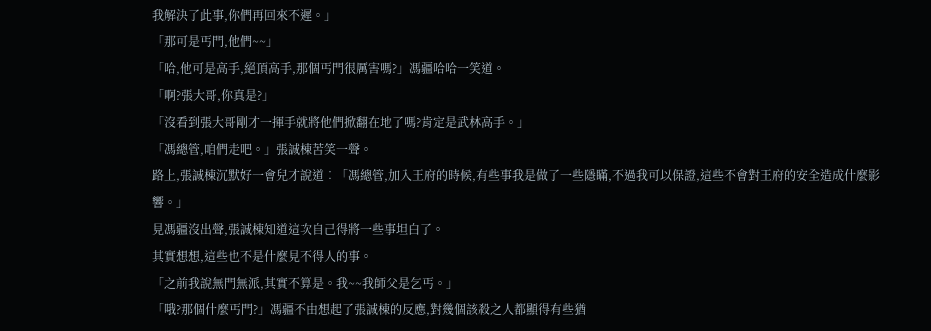我解決了此事,你們再回來不遲。」
「那可是丐門,他們~~」
「哈,他可是高手,絕頂高手,那個丐門很厲害嗎?」馮疆哈哈一笑道。
「啊?張大哥,你真是?」
「沒看到張大哥剛才一揮手就將他們掀翻在地了嗎?肯定是武林高手。」
「馮總管,咱們走吧。」張誠棟苦笑一聲。
路上,張誠棟沉默好一會兒才說道︰「馮總管,加入王府的時候,有些事我是做了一些隱瞞,不過我可以保證,這些不會對王府的安全造成什麼影響。」
見馮疆沒出聲,張誠棟知道這次自己得將一些事坦白了。
其實想想,這些也不是什麼見不得人的事。
「之前我說無門無派,其實不算是。我~~我師父是乞丐。」
「哦?那個什麼丐門?」馮疆不由想起了張誠棟的反應,對幾個該殺之人都顯得有些猶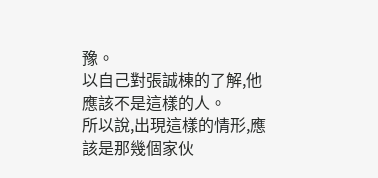豫。
以自己對張誠棟的了解,他應該不是這樣的人。
所以說,出現這樣的情形,應該是那幾個家伙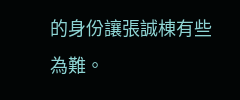的身份讓張誠棟有些為難。